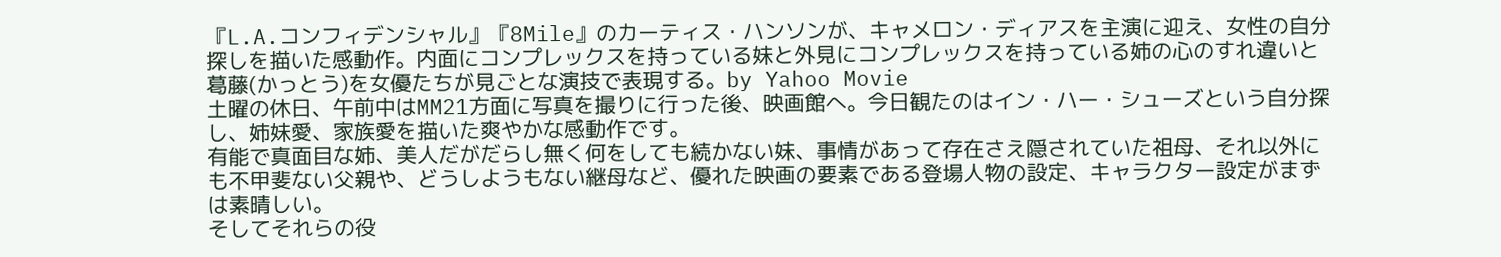『L.A.コンフィデンシャル』『8Mile』のカーティス・ハンソンが、キャメロン・ディアスを主演に迎え、女性の自分探しを描いた感動作。内面にコンプレックスを持っている妹と外見にコンプレックスを持っている姉の心のすれ違いと葛藤(かっとう)を女優たちが見ごとな演技で表現する。by Yahoo Movie
土曜の休日、午前中はMM21方面に写真を撮りに行った後、映画館へ。今日観たのはイン・ハー・シューズという自分探し、姉妹愛、家族愛を描いた爽やかな感動作です。
有能で真面目な姉、美人だがだらし無く何をしても続かない妹、事情があって存在さえ隠されていた祖母、それ以外にも不甲斐ない父親や、どうしようもない継母など、優れた映画の要素である登場人物の設定、キャラクター設定がまずは素晴しい。
そしてそれらの役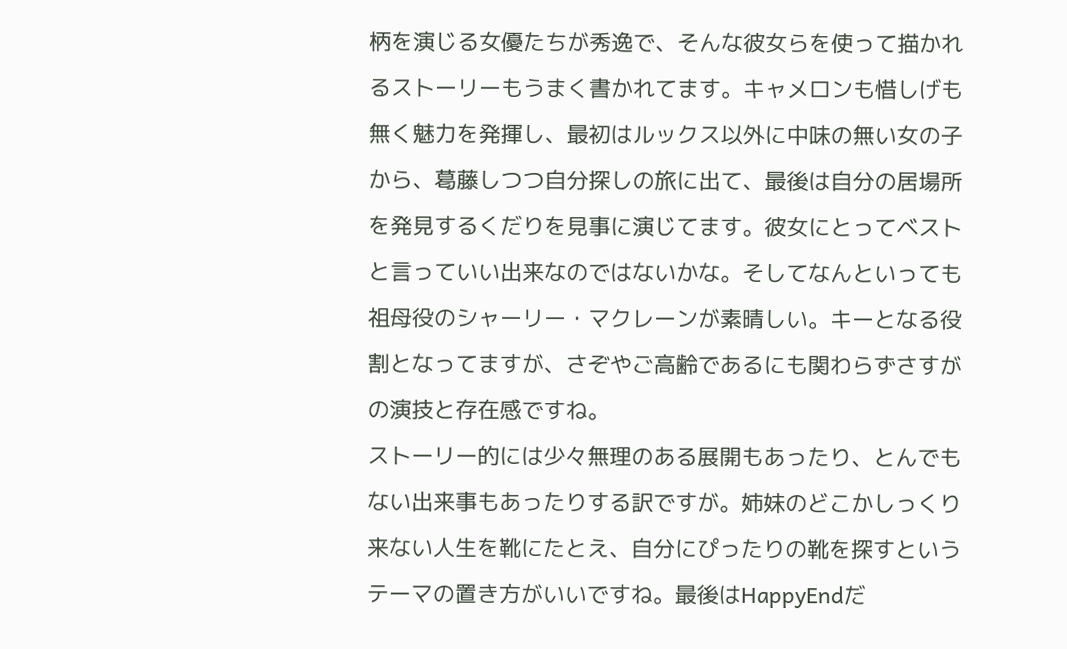柄を演じる女優たちが秀逸で、そんな彼女らを使って描かれるストーリーもうまく書かれてます。キャメロンも惜しげも無く魅力を発揮し、最初はルックス以外に中味の無い女の子から、葛藤しつつ自分探しの旅に出て、最後は自分の居場所を発見するくだりを見事に演じてます。彼女にとってベストと言っていい出来なのではないかな。そしてなんといっても祖母役のシャーリー・マクレーンが素晴しい。キーとなる役割となってますが、さぞやご高齢であるにも関わらずさすがの演技と存在感ですね。
ストーリー的には少々無理のある展開もあったり、とんでもない出来事もあったりする訳ですが。姉妹のどこかしっくり来ない人生を靴にたとえ、自分にぴったりの靴を探すというテーマの置き方がいいですね。最後はHappyEndだ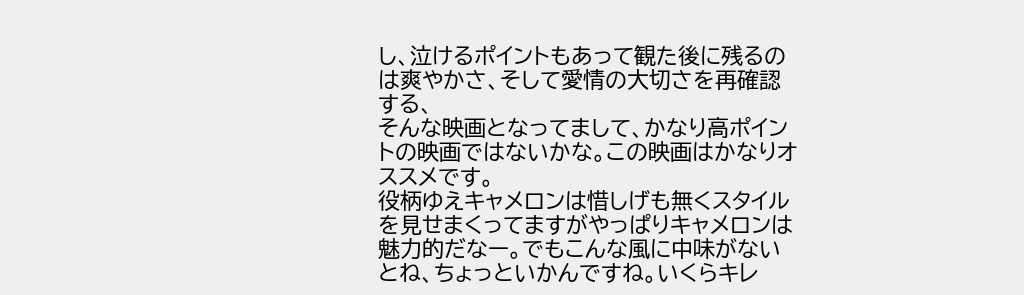し、泣けるポイントもあって観た後に残るのは爽やかさ、そして愛情の大切さを再確認する、
そんな映画となってまして、かなり高ポイントの映画ではないかな。この映画はかなりオススメです。
役柄ゆえキャメロンは惜しげも無くスタイルを見せまくってますがやっぱりキャメロンは魅力的だなー。でもこんな風に中味がないとね、ちょっといかんですね。いくらキレ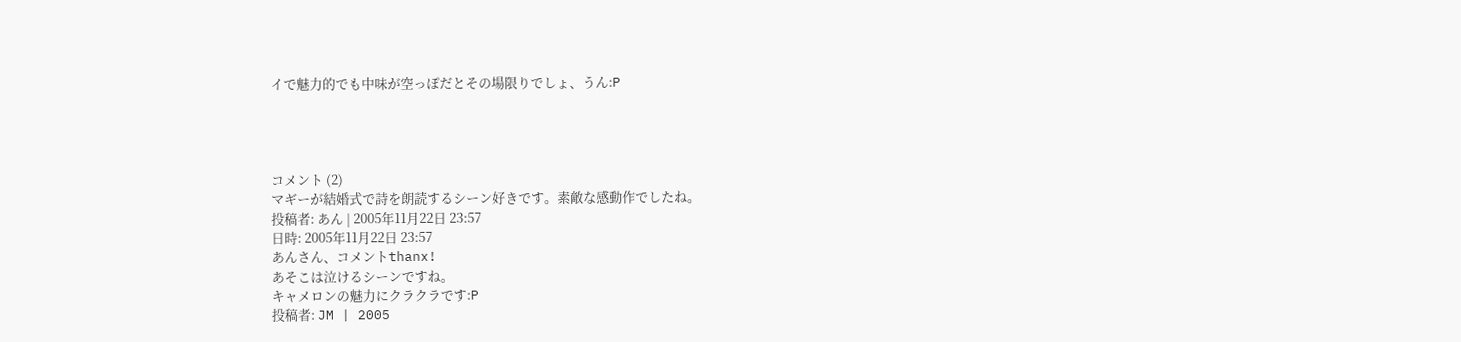イで魅力的でも中味が空っぽだとその場限りでしょ、うん:P




コメント (2)
マギーが結婚式で詩を朗読するシーン好きです。素敵な感動作でしたね。
投稿者: あん | 2005年11月22日 23:57
日時: 2005年11月22日 23:57
あんさん、コメントthanx!
あそこは泣けるシーンですね。
キャメロンの魅力にクラクラです:P
投稿者: JM | 2005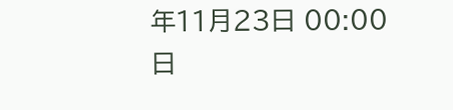年11月23日 00:00
日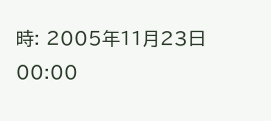時: 2005年11月23日 00:00